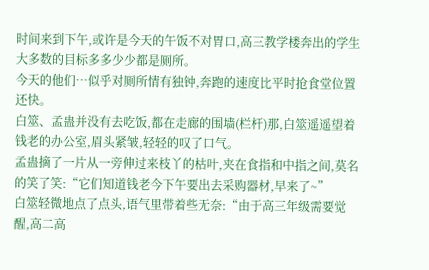时间来到下午,或许是今天的午饭不对胃口,高三教学楼奔出的学生大多数的目标多多少少都是厕所。
今天的他们…似乎对厕所情有独钟,奔跑的速度比平时抢食堂位置还快。
白筮、孟蛊并没有去吃饭,都在走廊的围墙(栏杆)那,白筮遥遥望着钱老的办公室,眉头紧皱,轻轻的叹了口气。
孟蛊摘了一片从一旁伸过来枝丫的枯叶,夹在食指和中指之间,莫名的笑了笑:“它们知道钱老今下午要出去采购器材,早来了~”
白筮轻微地点了点头,语气里带着些无奈:“由于高三年级需要觉醒,高二高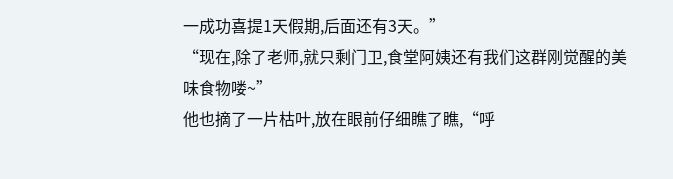一成功喜提1天假期,后面还有3天。”
“现在,除了老师,就只剩门卫,食堂阿姨还有我们这群刚觉醒的美味食物喽~”
他也摘了一片枯叶,放在眼前仔细瞧了瞧,“呼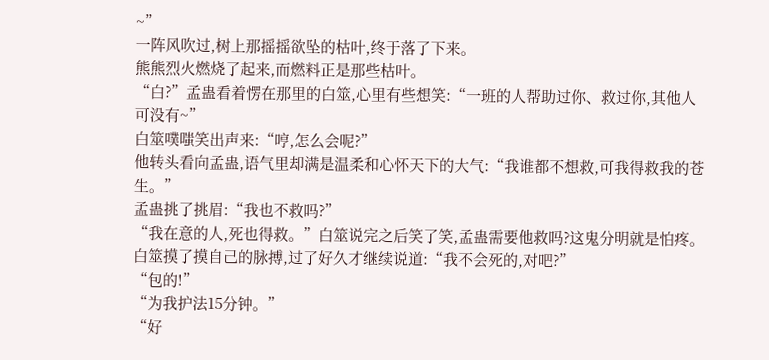~”
一阵风吹过,树上那摇摇欲坠的枯叶,终于落了下来。
熊熊烈火燃烧了起来,而燃料正是那些枯叶。
“白?”孟蛊看着愣在那里的白筮,心里有些想笑:“一班的人帮助过你、救过你,其他人可没有~”
白筮噗嗤笑出声来:“哼,怎么会呢?”
他转头看向孟蛊,语气里却满是温柔和心怀天下的大气:“我谁都不想救,可我得救我的苍生。”
孟蛊挑了挑眉:“我也不救吗?”
“我在意的人,死也得救。”白筮说完之后笑了笑,孟蛊需要他救吗?这鬼分明就是怕疼。
白筮摸了摸自己的脉搏,过了好久才继续说道:“我不会死的,对吧?”
“包的!”
“为我护法15分钟。”
“好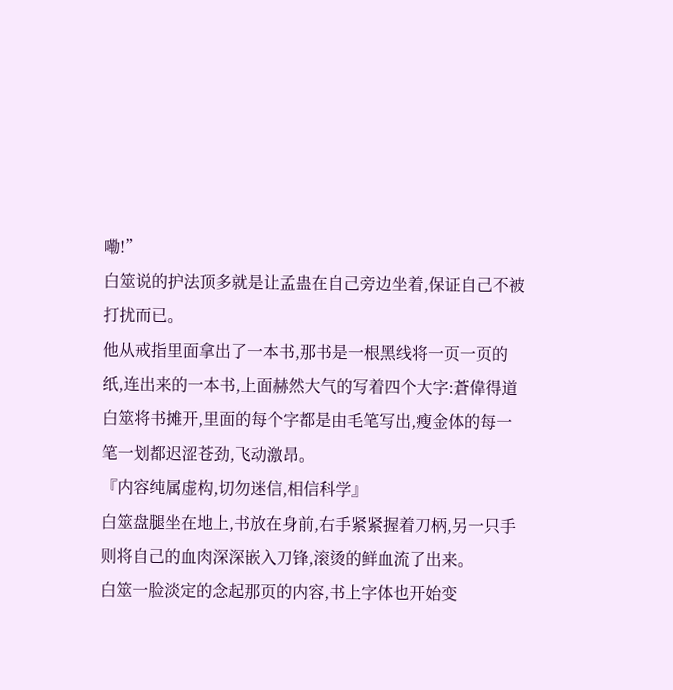嘞!”
白筮说的护法顶多就是让孟蛊在自己旁边坐着,保证自己不被打扰而已。
他从戒指里面拿出了一本书,那书是一根黑线将一页一页的纸,连出来的一本书,上面赫然大气的写着四个大字:蒼偉得道
白筮将书摊开,里面的每个字都是由毛笔写出,瘦金体的每一笔一划都迟涩苍劲,飞动激昂。
『内容纯属虚构,切勿迷信,相信科学』
白筮盘腿坐在地上,书放在身前,右手紧紧握着刀柄,另一只手则将自己的血肉深深嵌入刀锋,滚烫的鲜血流了出来。
白筮一脸淡定的念起那页的内容,书上字体也开始变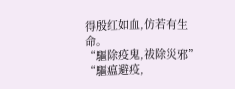得殷红如血,仿若有生命。
“驅除疫鬼,祓除災邪”
“驅瘟避疫,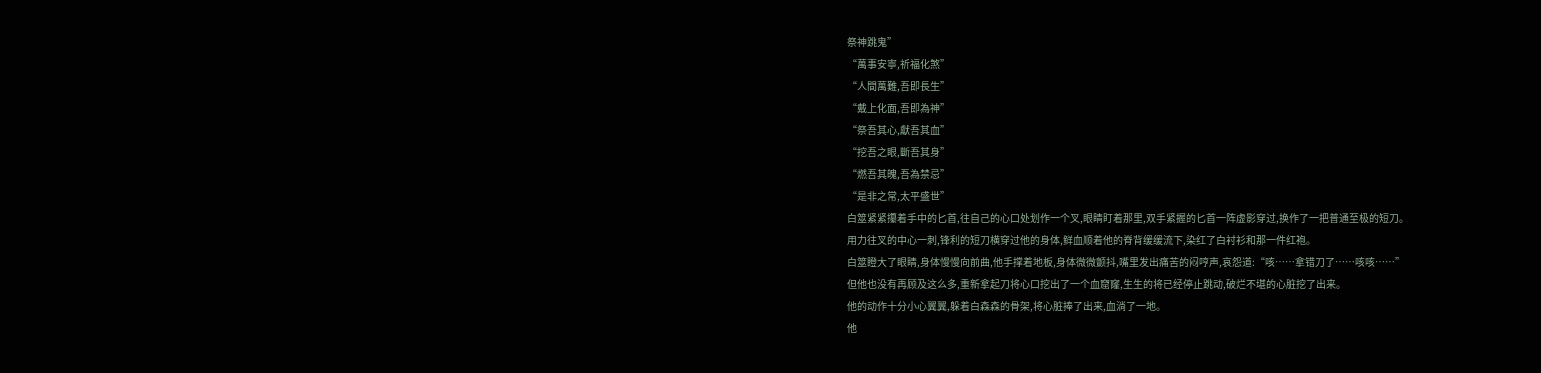祭神跳鬼”
“萬事安寧,祈福化煞”
“人間萬難,吾即長生”
“戴上化面,吾即為神”
“祭吾其心,獻吾其血”
“挖吾之眼,斷吾其身”
“燃吾其魄,吾為禁忌”
“是非之常,太平盛世”
白筮紧紧攥着手中的匕首,往自己的心口处划作一个叉,眼睛盯着那里,双手紧握的匕首一阵虚影穿过,换作了一把普通至极的短刀。
用力往叉的中心一刺,锋利的短刀横穿过他的身体,鲜血顺着他的脊背缓缓流下,染红了白衬衫和那一件红袍。
白筮瞪大了眼睛,身体慢慢向前曲,他手撑着地板,身体微微颤抖,嘴里发出痛苦的闷哼声,哀怨道:“咳……拿错刀了……咳咳……”
但他也没有再顾及这么多,重新拿起刀将心口挖出了一个血窟窿,生生的将已经停止跳动,破烂不堪的心脏挖了出来。
他的动作十分小心翼翼,躲着白森森的骨架,将心脏捧了出来,血淌了一地。
他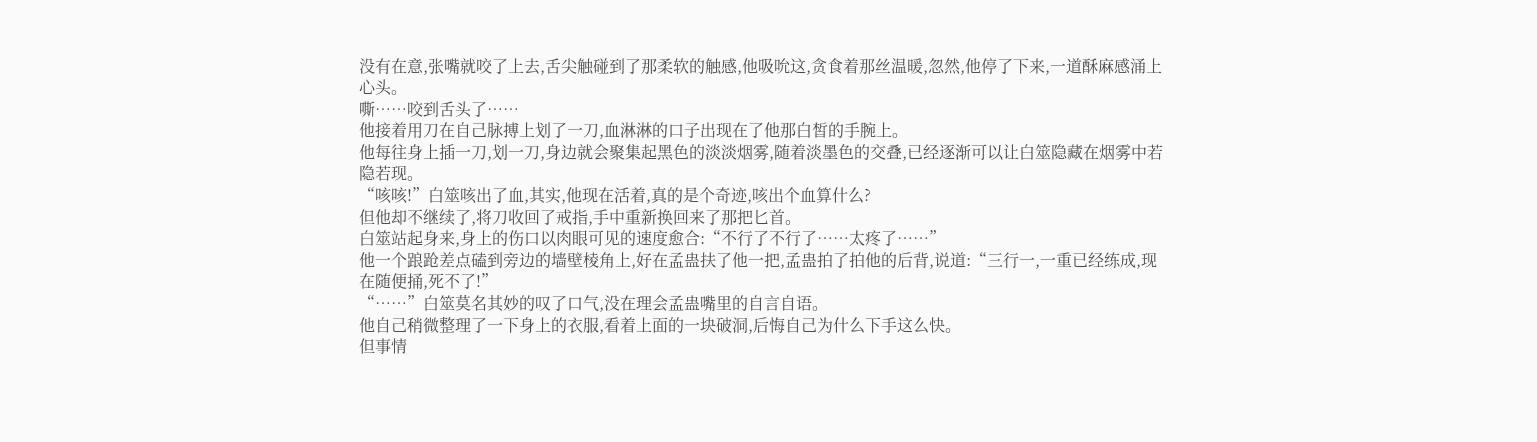没有在意,张嘴就咬了上去,舌尖触碰到了那柔软的触感,他吸吮这,贪食着那丝温暖,忽然,他停了下来,一道酥麻感涌上心头。
嘶……咬到舌头了……
他接着用刀在自己脉搏上划了一刀,血淋淋的口子出现在了他那白皙的手腕上。
他每往身上插一刀,划一刀,身边就会聚集起黑色的淡淡烟雾,随着淡墨色的交叠,已经逐渐可以让白筮隐藏在烟雾中若隐若现。
“咳咳!”白筮咳出了血,其实,他现在活着,真的是个奇迹,咳出个血算什么?
但他却不继续了,将刀收回了戒指,手中重新换回来了那把匕首。
白筮站起身来,身上的伤口以肉眼可见的速度愈合:“不行了不行了……太疼了……”
他一个踉跄差点磕到旁边的墙壁棱角上,好在孟蛊扶了他一把,孟蛊拍了拍他的后背,说道:“三行一,一重已经练成,现在随便捅,死不了!”
“……”白筮莫名其妙的叹了口气,没在理会孟蛊嘴里的自言自语。
他自己稍微整理了一下身上的衣服,看着上面的一块破洞,后悔自己为什么下手这么快。
但事情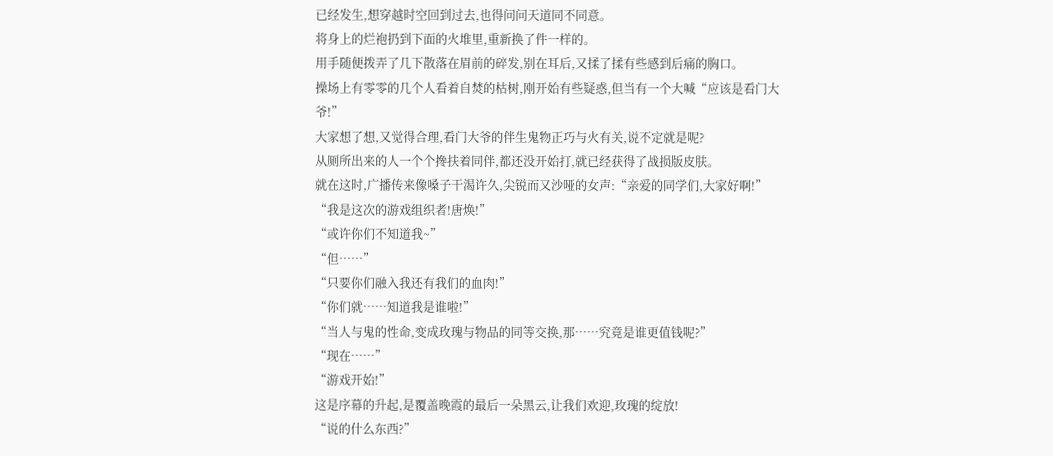已经发生,想穿越时空回到过去,也得问问天道同不同意。
将身上的烂袍扔到下面的火堆里,重新换了件一样的。
用手随便拨弄了几下散落在眉前的碎发,别在耳后,又揉了揉有些感到后痛的胸口。
操场上有零零的几个人看着自焚的枯树,刚开始有些疑惑,但当有一个大喊“应该是看门大爷!”
大家想了想,又觉得合理,看门大爷的伴生鬼物正巧与火有关,说不定就是呢?
从厕所出来的人一个个搀扶着同伴,都还没开始打,就已经获得了战损版皮肤。
就在这时,广播传来像嗓子干渴许久,尖锐而又沙哑的女声:“亲爱的同学们,大家好啊!”
“我是这次的游戏组织者!唐焕!”
“或许你们不知道我~”
“但……”
“只要你们融入我还有我们的血肉!”
“你们就……知道我是谁啦!”
“当人与鬼的性命,变成玫瑰与物品的同等交换,那……究竟是谁更值钱呢?”
“现在……”
“游戏开始!”
这是序幕的升起,是覆盖晚霞的最后一朵黑云,让我们欢迎,玫瑰的绽放!
“说的什么东西?”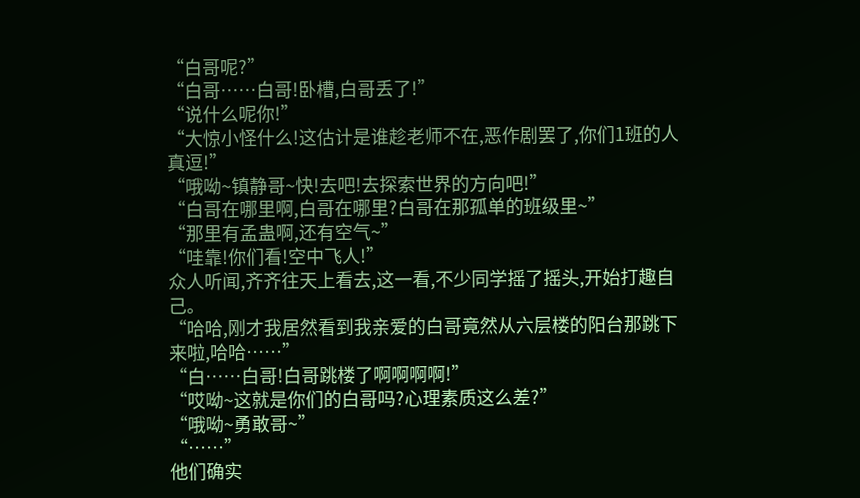“白哥呢?”
“白哥……白哥!卧槽,白哥丢了!”
“说什么呢你!”
“大惊小怪什么!这估计是谁趁老师不在,恶作剧罢了,你们1班的人真逗!”
“哦呦~镇静哥~快!去吧!去探索世界的方向吧!”
“白哥在哪里啊,白哥在哪里?白哥在那孤单的班级里~”
“那里有孟蛊啊,还有空气~”
“哇靠!你们看!空中飞人!”
众人听闻,齐齐往天上看去,这一看,不少同学摇了摇头,开始打趣自己。
“哈哈,刚才我居然看到我亲爱的白哥竟然从六层楼的阳台那跳下来啦,哈哈……”
“白……白哥!白哥跳楼了啊啊啊啊!”
“哎呦~这就是你们的白哥吗?心理素质这么差?”
“哦呦~勇敢哥~”
“……”
他们确实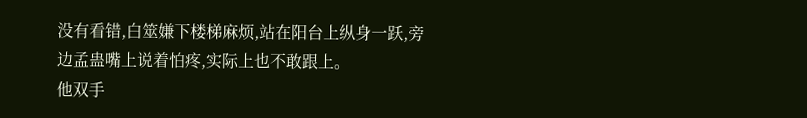没有看错,白筮嫌下楼梯麻烦,站在阳台上纵身一跃,旁边孟蛊嘴上说着怕疼,实际上也不敢跟上。
他双手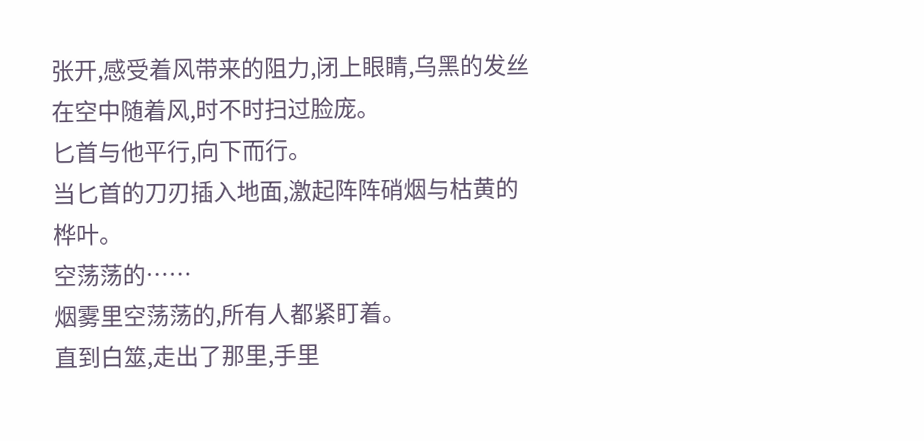张开,感受着风带来的阻力,闭上眼睛,乌黑的发丝在空中随着风,时不时扫过脸庞。
匕首与他平行,向下而行。
当匕首的刀刃插入地面,激起阵阵硝烟与枯黄的桦叶。
空荡荡的……
烟雾里空荡荡的,所有人都紧盯着。
直到白筮,走出了那里,手里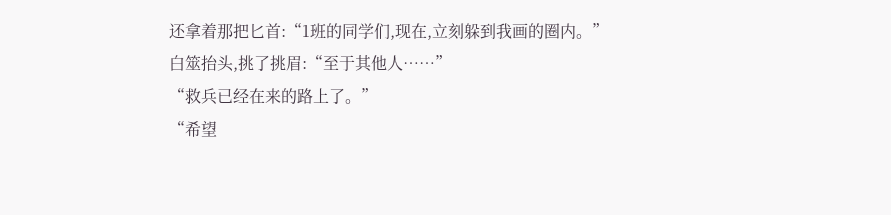还拿着那把匕首:“1班的同学们,现在,立刻躲到我画的圈内。”
白筮抬头,挑了挑眉:“至于其他人……”
“救兵已经在来的路上了。”
“希望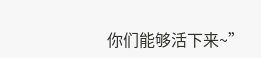你们能够活下来~”